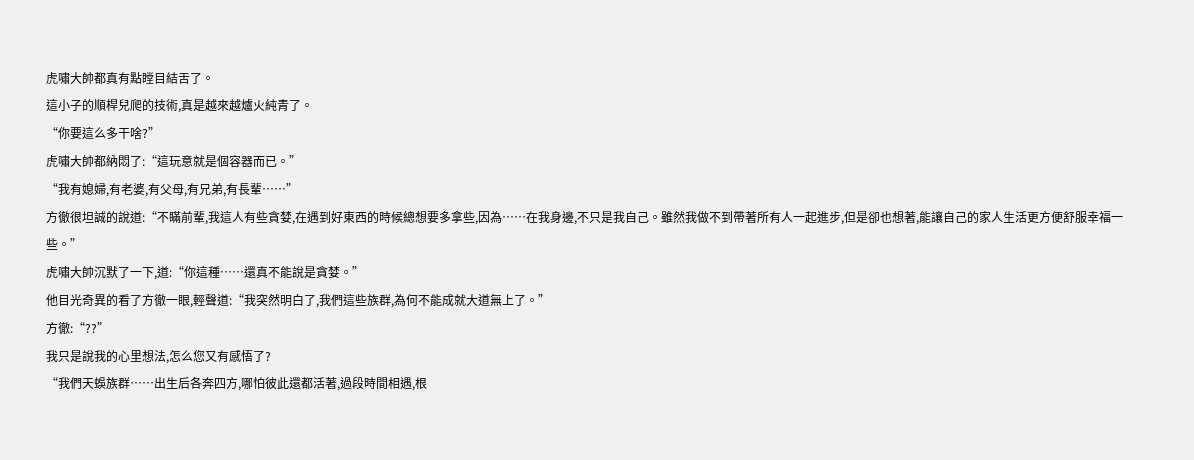虎嘯大帥都真有點瞠目結舌了。
這小子的順桿兒爬的技術,真是越來越爐火純青了。
“你要這么多干啥?”
虎嘯大帥都納悶了:“這玩意就是個容器而已。”
“我有媳婦,有老婆,有父母,有兄弟,有長輩……”
方徹很坦誠的說道:“不瞞前輩,我這人有些貪婪,在遇到好東西的時候總想要多拿些,因為……在我身邊,不只是我自己。雖然我做不到帶著所有人一起進步,但是卻也想著,能讓自己的家人生活更方便舒服幸福一些。”
虎嘯大帥沉默了一下,道:“你這種……還真不能說是貪婪。”
他目光奇異的看了方徹一眼,輕聲道:“我突然明白了,我們這些族群,為何不能成就大道無上了。”
方徹:“??”
我只是說我的心里想法,怎么您又有感悟了?
“我們天蜈族群……出生后各奔四方,哪怕彼此還都活著,過段時間相遇,根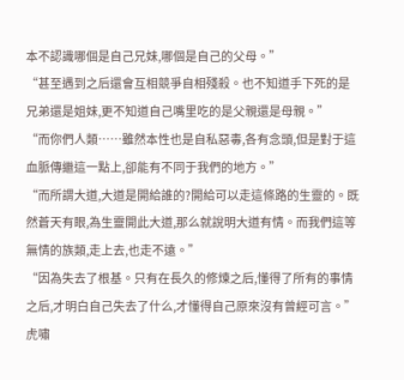本不認識哪個是自己兄妹,哪個是自己的父母。”
“甚至遇到之后還會互相競爭自相殘殺。也不知道手下死的是兄弟還是姐妹,更不知道自己嘴里吃的是父親還是母親。”
“而你們人類……雖然本性也是自私惡毒,各有念頭,但是對于這血脈傳繼這一點上,卻能有不同于我們的地方。”
“而所謂大道,大道是開給誰的?開給可以走這條路的生靈的。既然蒼天有眼,為生靈開此大道,那么就說明大道有情。而我們這等無情的族類,走上去,也走不遠。”
“因為失去了根基。只有在長久的修煉之后,懂得了所有的事情之后,才明白自己失去了什么,才懂得自己原來沒有曾經可言。”
虎嘯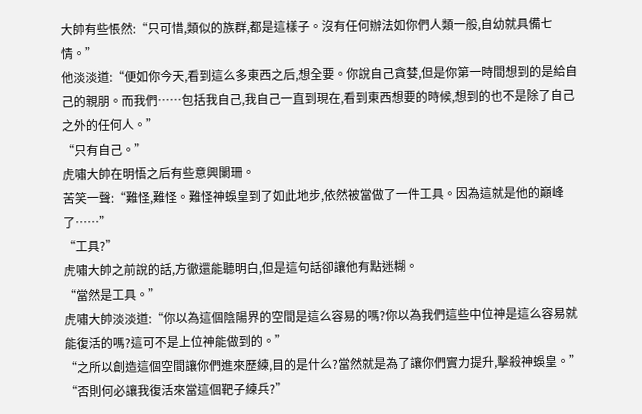大帥有些悵然:“只可惜,類似的族群,都是這樣子。沒有任何辦法如你們人類一般,自幼就具備七情。”
他淡淡道:“便如你今天,看到這么多東西之后,想全要。你說自己貪婪,但是你第一時間想到的是給自己的親朋。而我們……包括我自己,我自己一直到現在,看到東西想要的時候,想到的也不是除了自己之外的任何人。”
“只有自己。”
虎嘯大帥在明悟之后有些意興闌珊。
苦笑一聲:“難怪,難怪。難怪神蜈皇到了如此地步,依然被當做了一件工具。因為這就是他的巔峰了……”
“工具?”
虎嘯大帥之前說的話,方徹還能聽明白,但是這句話卻讓他有點迷糊。
“當然是工具。”
虎嘯大帥淡淡道:“你以為這個陰陽界的空間是這么容易的嗎?你以為我們這些中位神是這么容易就能復活的嗎?這可不是上位神能做到的。”
“之所以創造這個空間讓你們進來歷練,目的是什么?當然就是為了讓你們實力提升,擊殺神蜈皇。”
“否則何必讓我復活來當這個靶子練兵?”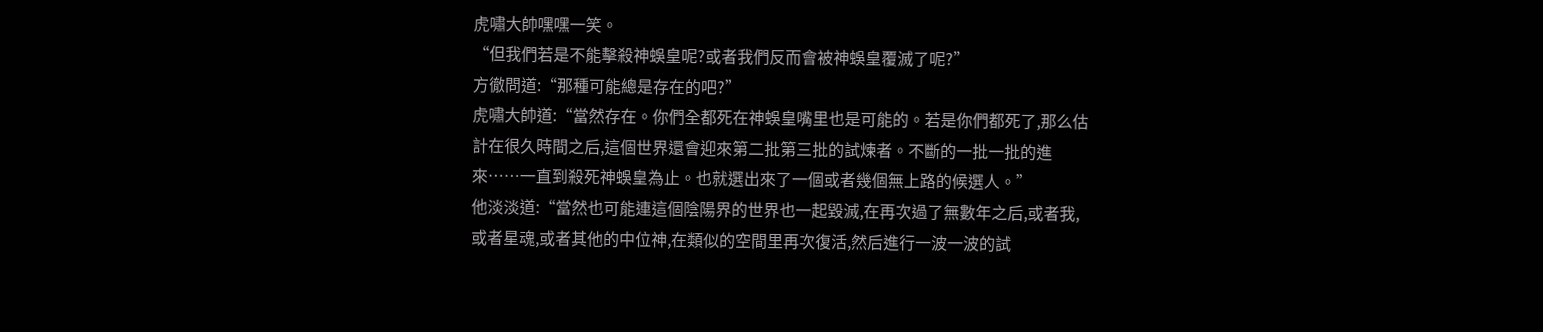虎嘯大帥嘿嘿一笑。
“但我們若是不能擊殺神蜈皇呢?或者我們反而會被神蜈皇覆滅了呢?”
方徹問道:“那種可能總是存在的吧?”
虎嘯大帥道:“當然存在。你們全都死在神蜈皇嘴里也是可能的。若是你們都死了,那么估計在很久時間之后,這個世界還會迎來第二批第三批的試煉者。不斷的一批一批的進來……一直到殺死神蜈皇為止。也就選出來了一個或者幾個無上路的候選人。”
他淡淡道:“當然也可能連這個陰陽界的世界也一起毀滅,在再次過了無數年之后,或者我,或者星魂,或者其他的中位神,在類似的空間里再次復活,然后進行一波一波的試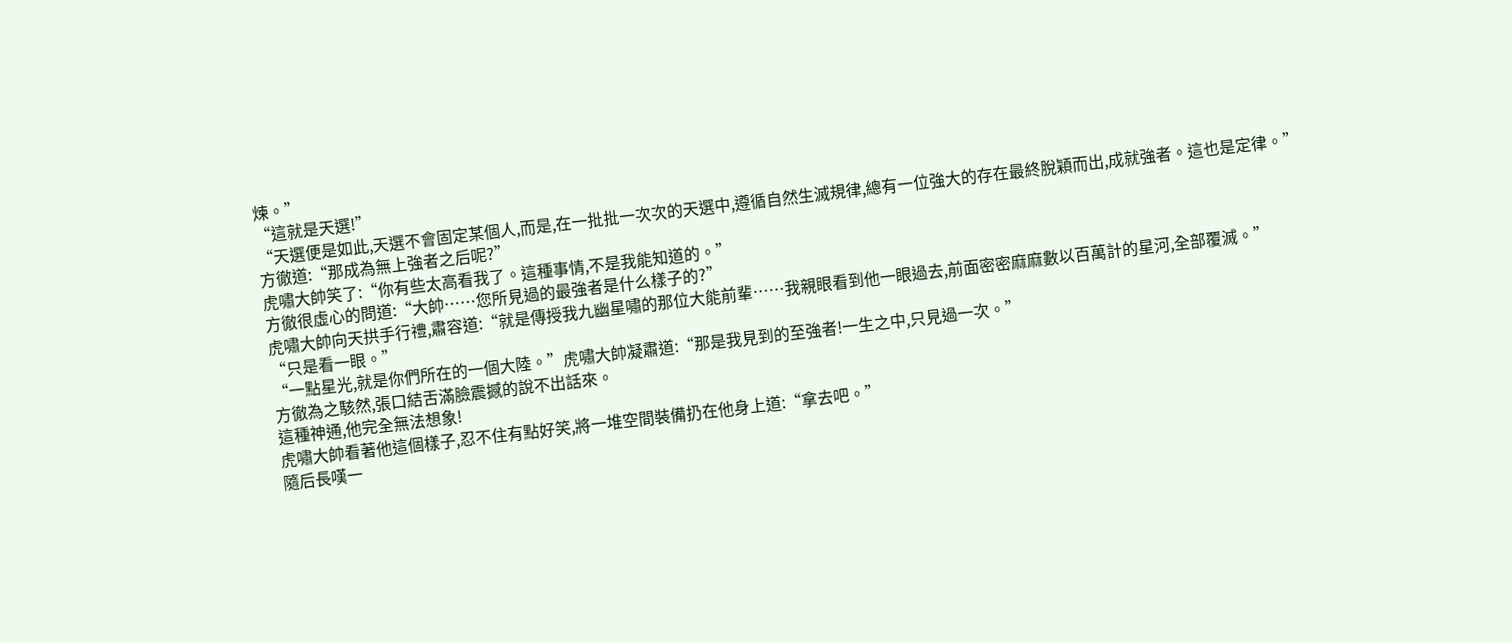煉。”
“這就是天選!”
“天選便是如此,天選不會固定某個人,而是,在一批批一次次的天選中,遵循自然生滅規律,總有一位強大的存在最終脫穎而出,成就強者。這也是定律。”
方徹道:“那成為無上強者之后呢?”
虎嘯大帥笑了:“你有些太高看我了。這種事情,不是我能知道的。”
方徹很虛心的問道:“大帥……您所見過的最強者是什么樣子的?”
虎嘯大帥向天拱手行禮,肅容道:“就是傳授我九幽星嘯的那位大能前輩……我親眼看到他一眼過去,前面密密麻麻數以百萬計的星河,全部覆滅。”
“只是看一眼。”
“一點星光,就是你們所在的一個大陸。”虎嘯大帥凝肅道:“那是我見到的至強者!一生之中,只見過一次。”
方徹為之駭然,張口結舌滿臉震撼的說不出話來。
這種神通,他完全無法想象!
虎嘯大帥看著他這個樣子,忍不住有點好笑,將一堆空間裝備扔在他身上道:“拿去吧。”
隨后長嘆一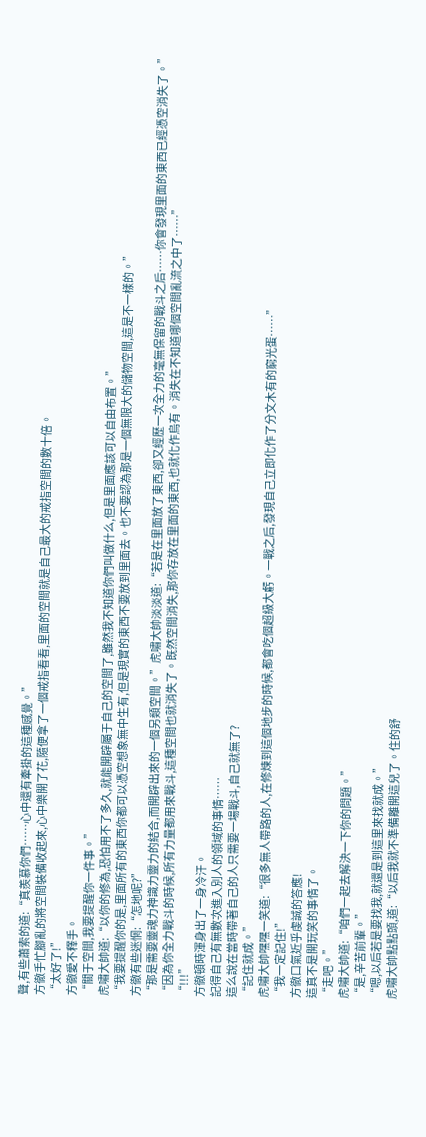聲,有些蕭索的道:“真羨慕你們……心中還有牽掛的這種感覺。”
方徹手忙腳亂的將空間裝備收起來,心中樂開了花,隨便拿了一個戒指看看,里面的空間就是自己最大的戒指空間的數十倍。
“太好了!”
方徹愛不釋手。
“關于空間,我要提醒你一件事。”
虎嘯大帥道:“以你的修為,恐怕用不了多久,就能開辟屬于自己的空間了,雖然我不知道你們叫做什么,但是里面應該可以自由布置。”
“我要提醒你的是,里面所有的東西你都可以憑空想象無中生有,但是現實的東西不要放到里面去。也不要認為那是一個無限大的儲物空間,這是不一樣的。”
方徹有些迷惘:“怎地呢?”
“那是需要靈魂力神識力靈力的結合,而開辟出來的一個另類空間。”虎嘯大帥淡淡道:“若是在里面放了東西,卻又經歷一次全力的毫無保留的戰斗之后……你會發現里面的東西已經憑空消失了。”
“因為你全力戰斗的時候,所有力量都用來戰斗,這種空間也就消失了。既然空間消失,那你存放在里面的東西,也就化作烏有。消失在不知道哪個空間亂流之中了……”
“!!!”
方徹頓時渾身出了一身冷汗。
記得自己有無數次進入別人的領域的事情……
這么說在當時帶著自己的人只需要一場戰斗,自己就無了?
“記住就成。”
虎嘯大帥嘿嘿一笑道:“很多無人帶路的人,在修煉到這個地步的時候,都會吃個超級大虧。一戰之后,發現自己立即化作了分文木有的窮光蛋……”
“我一定記住!”
方徹口氣近乎虔誠的答應!
這真不是開玩笑的事情了。
“走吧。”
虎嘯大帥道:“咱們一起去解決一下你的問題。”
“是,辛苦前輩。”
“嗯,以后若是要找我,就還是到這里來找就成。”
虎嘯大帥點點頭,道:“以后我就不準備離開這兒了。住的舒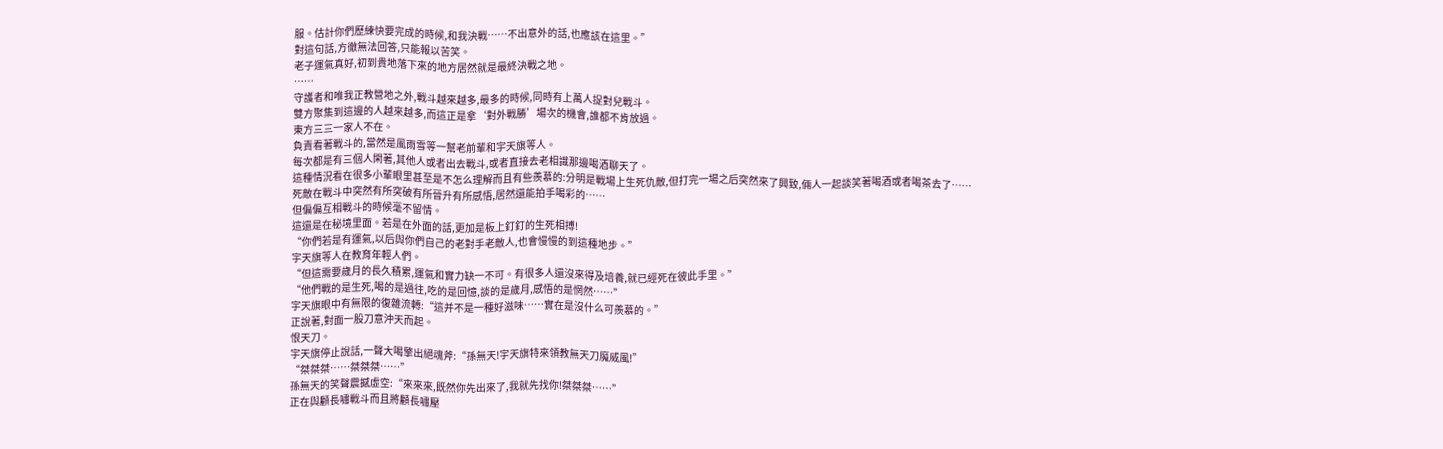服。估計你們歷練快要完成的時候,和我決戰……不出意外的話,也應該在這里。”
對這句話,方徹無法回答,只能報以苦笑。
老子運氣真好,初到貴地落下來的地方居然就是最終決戰之地。
……
守護者和唯我正教營地之外,戰斗越來越多,最多的時候,同時有上萬人捉對兒戰斗。
雙方聚集到這邊的人越來越多,而這正是拿‘對外戰勝’場次的機會,誰都不肯放過。
東方三三一家人不在。
負責看著戰斗的,當然是風雨雪等一幫老前輩和宇天旗等人。
每次都是有三個人閑著,其他人或者出去戰斗,或者直接去老相識那邊喝酒聊天了。
這種情況看在很多小輩眼里甚至是不怎么理解而且有些羨慕的:分明是戰場上生死仇敵,但打完一場之后突然來了興致,倆人一起談笑著喝酒或者喝茶去了……
死敵在戰斗中突然有所突破有所晉升有所感悟,居然還能拍手喝彩的……
但偏偏互相戰斗的時候毫不留情。
這還是在秘境里面。若是在外面的話,更加是板上釘釘的生死相搏!
“你們若是有運氣,以后與你們自己的老對手老敵人,也會慢慢的到這種地步。”
宇天旗等人在教育年輕人們。
“但這需要歲月的長久積累,運氣和實力缺一不可。有很多人還沒來得及培養,就已經死在彼此手里。”
“他們戰的是生死,喝的是過往,吃的是回憶,談的是歲月,感悟的是惘然……”
宇天旗眼中有無限的復雜流轉:“這并不是一種好滋味……實在是沒什么可羨慕的。”
正說著,對面一股刀意沖天而起。
恨天刀。
宇天旗停止說話,一聲大喝擎出絕魂斧:“孫無天!宇天旗特來領教無天刀魔威風!”
“桀桀桀……桀桀桀……”
孫無天的笑聲震撼虛空:“來來來,既然你先出來了,我就先找你!桀桀桀……”
正在與顧長嘯戰斗而且將顧長嘯壓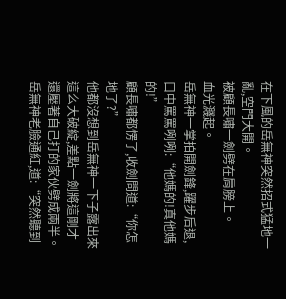在下風的岳無神突然招式猛地一亂,空門大開。
被顧長嘯一劍劈在肩膀上。
血光濺起。
岳無神一掌拍開劍鋒,躍步后退,口中罵罵咧咧:“他媽的!真他媽的!”
顧長嘯都愣了,收劍問道:“你怎地了?”
他都沒想到岳無神一下子露出來這么大破綻,差點一劍將這剛才還壓著自己打的家伙劈成兩半。
岳無神老臉通紅,道:“突然聽到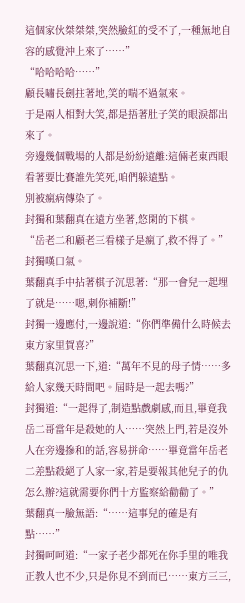這個家伙桀桀桀,突然臉紅的受不了,一種無地自容的感覺沖上來了……”
“哈哈哈哈……”
顧長嘯長劍拄著地,笑的喘不過氣來。
于是兩人相對大笑,都是捂著肚子笑的眼淚都出來了。
旁邊幾個戰場的人都是紛紛遠離:這倆老東西眼看著要比賽誰先笑死,咱們躲遠點。
別被瘋病傳染了。
封獨和葉翻真在遠方坐著,悠閑的下棋。
“岳老二和顧老三看樣子是瘋了,救不得了。”
封獨嘆口氣。
葉翻真手中拈著棋子沉思著:“那一會兒一起埋了就是……嗯,刺你補斷!”
封獨一邊應付,一邊說道:“你們準備什么時候去東方家里賀喜?”
葉翻真沉思一下,道:“萬年不見的母子情……多給人家幾天時間吧。屆時是一起去嗎?”
封獨道:“一起得了,制造點戲劇感,而且,畢竟我岳二哥當年是殺她的人……突然上門,若是沒外人在旁邊摻和的話,容易拼命……畢竟當年岳老二差點殺絕了人家一家,若是要報其他兒子的仇怎么辦?這就需要你們十方監察給勸勸了。”
葉翻真一臉無語:“……這事兒的確是有點……”
封獨呵呵道:“一家子老少都死在你手里的唯我正教人也不少,只是你見不到而已……東方三三,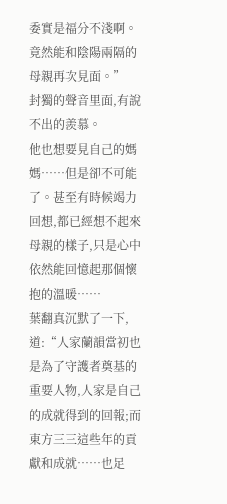委實是福分不淺啊。竟然能和陰陽兩隔的母親再次見面。”
封獨的聲音里面,有說不出的羨慕。
他也想要見自己的媽媽……但是卻不可能了。甚至有時候竭力回想,都已經想不起來母親的樣子,只是心中依然能回憶起那個懷抱的溫暖……
葉翻真沉默了一下,道:“人家蘭韻當初也是為了守護者奠基的重要人物,人家是自己的成就得到的回報;而東方三三這些年的貢獻和成就……也足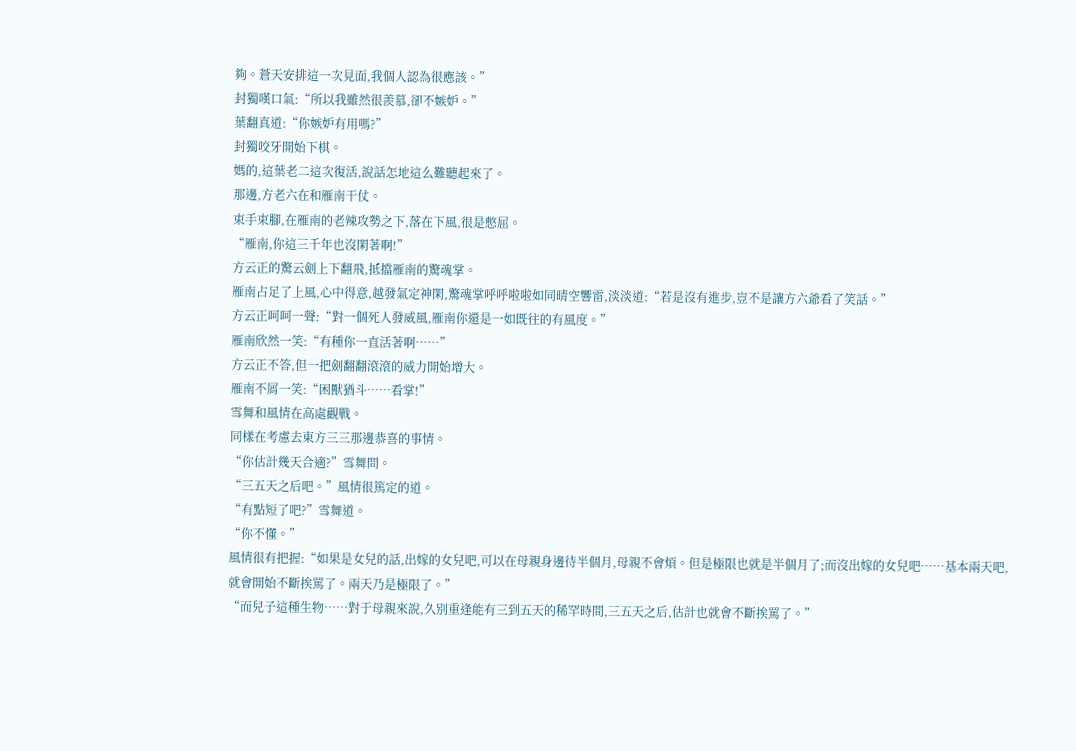夠。蒼天安排這一次見面,我個人認為很應該。”
封獨嘆口氣:“所以我雖然很羨慕,卻不嫉妒。”
葉翻真道:“你嫉妒有用嗎?”
封獨咬牙開始下棋。
媽的,這葉老二這次復活,說話怎地這么難聽起來了。
那邊,方老六在和雁南干仗。
束手束腳,在雁南的老辣攻勢之下,落在下風,很是憋屈。
“雁南,你這三千年也沒閑著啊!”
方云正的驚云劍上下翻飛,抵擋雁南的驚魂掌。
雁南占足了上風,心中得意,越發氣定神閑,驚魂掌呼呼啦啦如同晴空響雷,淡淡道:“若是沒有進步,豈不是讓方六爺看了笑話。”
方云正呵呵一聲:“對一個死人發威風,雁南你還是一如既往的有風度。”
雁南欣然一笑:“有種你一直活著啊……”
方云正不答,但一把劍翻翻滾滾的威力開始增大。
雁南不屑一笑:“困獸猶斗……看掌!”
雪舞和風情在高處觀戰。
同樣在考慮去東方三三那邊恭喜的事情。
“你估計幾天合適?”雪舞問。
“三五天之后吧。”風情很篤定的道。
“有點短了吧?”雪舞道。
“你不懂。”
風情很有把握:“如果是女兒的話,出嫁的女兒吧,可以在母親身邊待半個月,母親不會煩。但是極限也就是半個月了;而沒出嫁的女兒吧……基本兩天吧,就會開始不斷挨罵了。兩天乃是極限了。”
“而兒子這種生物……對于母親來說,久別重逢能有三到五天的稀罕時間,三五天之后,估計也就會不斷挨罵了。”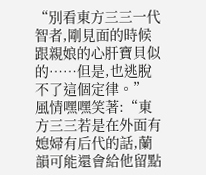“別看東方三三一代智者,剛見面的時候跟親娘的心肝寶貝似的……但是,也逃脫不了這個定律。”
風情嘿嘿笑著:“東方三三若是在外面有媳婦有后代的話,蘭韻可能還會給他留點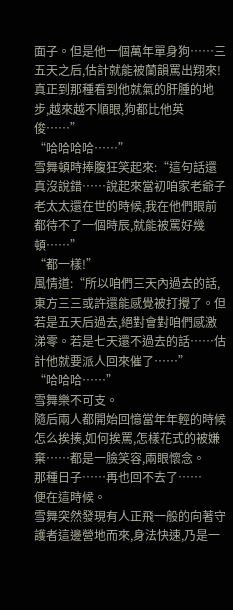面子。但是他一個萬年單身狗……三五天之后,估計就能被蘭韻罵出翔來!真正到那種看到他就氣的肝腫的地步,越來越不順眼,狗都比他英俊……”
“哈哈哈哈……”
雪舞頓時捧腹狂笑起來:“這句話還真沒說錯……說起來當初咱家老爺子老太太還在世的時候,我在他們眼前都待不了一個時辰,就能被罵好幾頓……”
“都一樣!”
風情道:“所以咱們三天內過去的話,東方三三或許還能感覺被打攪了。但若是五天后過去,絕對會對咱們感激涕零。若是七天還不過去的話……估計他就要派人回來催了……”
“哈哈哈……”
雪舞樂不可支。
隨后兩人都開始回憶當年年輕的時候怎么挨揍,如何挨罵,怎樣花式的被嫌棄……都是一臉笑容,兩眼懷念。
那種日子……再也回不去了……
便在這時候。
雪舞突然發現有人正飛一般的向著守護者這邊營地而來,身法快速,乃是一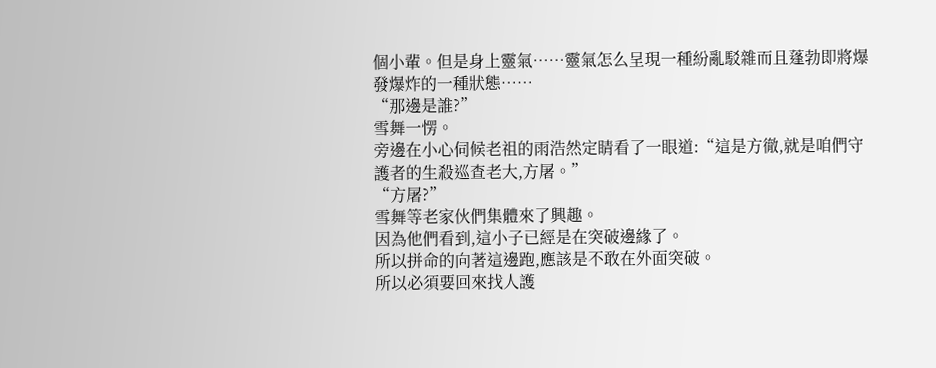個小輩。但是身上靈氣……靈氣怎么呈現一種紛亂駁雜而且蓬勃即將爆發爆炸的一種狀態……
“那邊是誰?”
雪舞一愣。
旁邊在小心伺候老祖的雨浩然定睛看了一眼道:“這是方徹,就是咱們守護者的生殺巡查老大,方屠。”
“方屠?”
雪舞等老家伙們集體來了興趣。
因為他們看到,這小子已經是在突破邊緣了。
所以拼命的向著這邊跑,應該是不敢在外面突破。
所以必須要回來找人護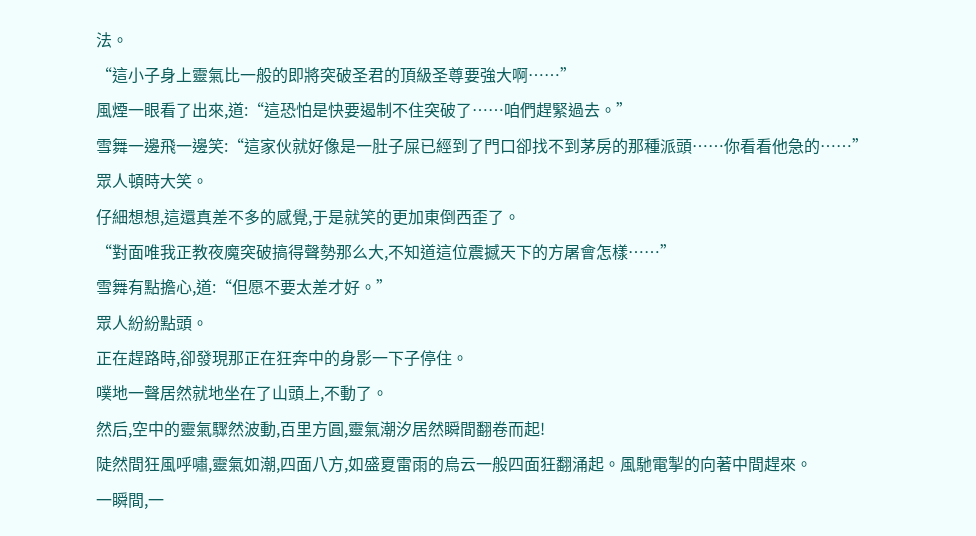法。
“這小子身上靈氣比一般的即將突破圣君的頂級圣尊要強大啊……”
風煙一眼看了出來,道:“這恐怕是快要遏制不住突破了……咱們趕緊過去。”
雪舞一邊飛一邊笑:“這家伙就好像是一肚子屎已經到了門口卻找不到茅房的那種派頭……你看看他急的……”
眾人頓時大笑。
仔細想想,這還真差不多的感覺,于是就笑的更加東倒西歪了。
“對面唯我正教夜魔突破搞得聲勢那么大,不知道這位震撼天下的方屠會怎樣……”
雪舞有點擔心,道:“但愿不要太差才好。”
眾人紛紛點頭。
正在趕路時,卻發現那正在狂奔中的身影一下子停住。
噗地一聲居然就地坐在了山頭上,不動了。
然后,空中的靈氣驟然波動,百里方圓,靈氣潮汐居然瞬間翻卷而起!
陡然間狂風呼嘯,靈氣如潮,四面八方,如盛夏雷雨的烏云一般四面狂翻涌起。風馳電掣的向著中間趕來。
一瞬間,一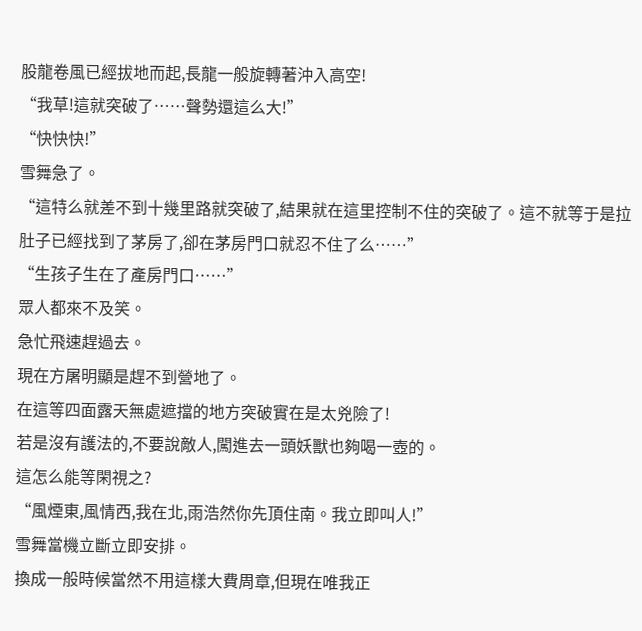股龍卷風已經拔地而起,長龍一般旋轉著沖入高空!
“我草!這就突破了……聲勢還這么大!”
“快快快!”
雪舞急了。
“這特么就差不到十幾里路就突破了,結果就在這里控制不住的突破了。這不就等于是拉肚子已經找到了茅房了,卻在茅房門口就忍不住了么……”
“生孩子生在了產房門口……”
眾人都來不及笑。
急忙飛速趕過去。
現在方屠明顯是趕不到營地了。
在這等四面露天無處遮擋的地方突破實在是太兇險了!
若是沒有護法的,不要說敵人,闖進去一頭妖獸也夠喝一壺的。
這怎么能等閑視之?
“風煙東,風情西,我在北,雨浩然你先頂住南。我立即叫人!”
雪舞當機立斷立即安排。
換成一般時候當然不用這樣大費周章,但現在唯我正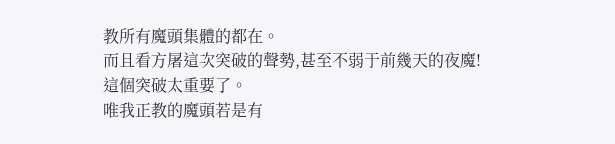教所有魔頭集體的都在。
而且看方屠這次突破的聲勢,甚至不弱于前幾天的夜魔!
這個突破太重要了。
唯我正教的魔頭若是有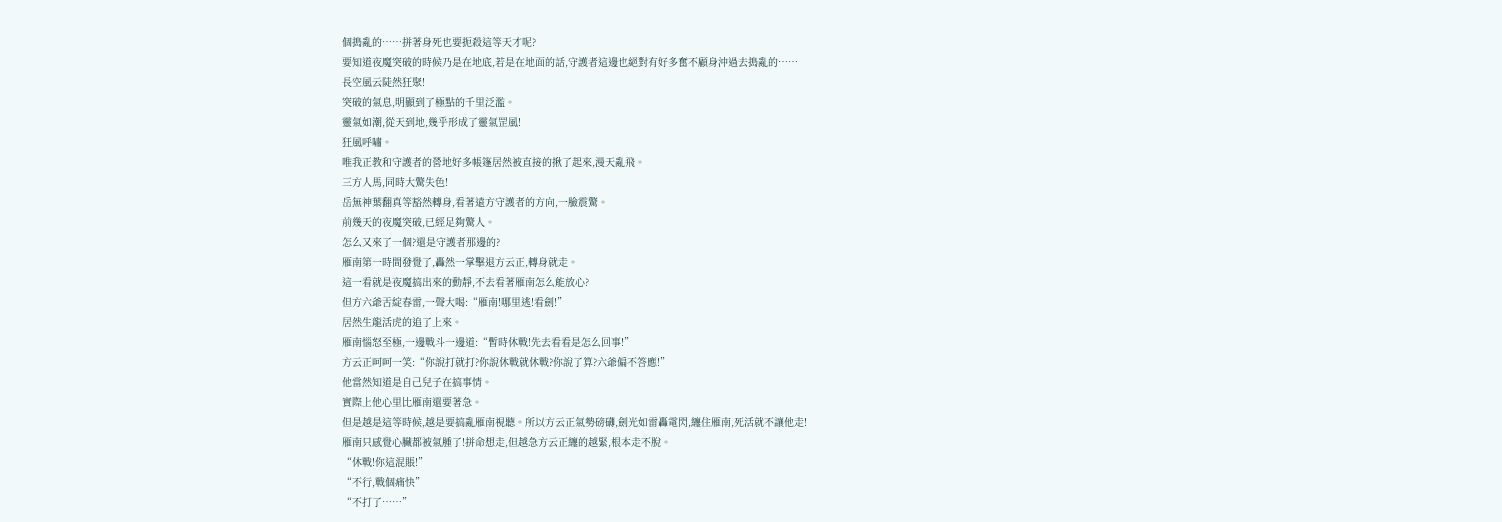個搗亂的……拼著身死也要扼殺這等天才呢?
要知道夜魔突破的時候乃是在地底,若是在地面的話,守護者這邊也絕對有好多奮不顧身沖過去搗亂的……
長空風云陡然狂聚!
突破的氣息,明顯到了極點的千里泛濫。
靈氣如潮,從天到地,幾乎形成了靈氣罡風!
狂風呼嘯。
唯我正教和守護者的營地好多帳篷居然被直接的揪了起來,漫天亂飛。
三方人馬,同時大驚失色!
岳無神葉翻真等豁然轉身,看著遠方守護者的方向,一臉震驚。
前幾天的夜魔突破,已經足夠驚人。
怎么又來了一個?還是守護者那邊的?
雁南第一時間發覺了,轟然一掌擊退方云正,轉身就走。
這一看就是夜魔搞出來的動靜,不去看著雁南怎么能放心?
但方六爺舌綻春雷,一聲大喝:“雁南!哪里逃!看劍!”
居然生龍活虎的追了上來。
雁南惱怒至極,一邊戰斗一邊道:“暫時休戰!先去看看是怎么回事!”
方云正呵呵一笑:“你說打就打?你說休戰就休戰?你說了算?六爺偏不答應!”
他當然知道是自己兒子在搞事情。
實際上他心里比雁南還要著急。
但是越是這等時候,越是要搞亂雁南視聽。所以方云正氣勢磅礴,劍光如雷轟電閃,纏住雁南,死活就不讓他走!
雁南只感覺心臟都被氣腫了!拼命想走,但越急方云正纏的越緊,根本走不脫。
“休戰!你這混賬!”
“不行,戰個痛快”
“不打了……”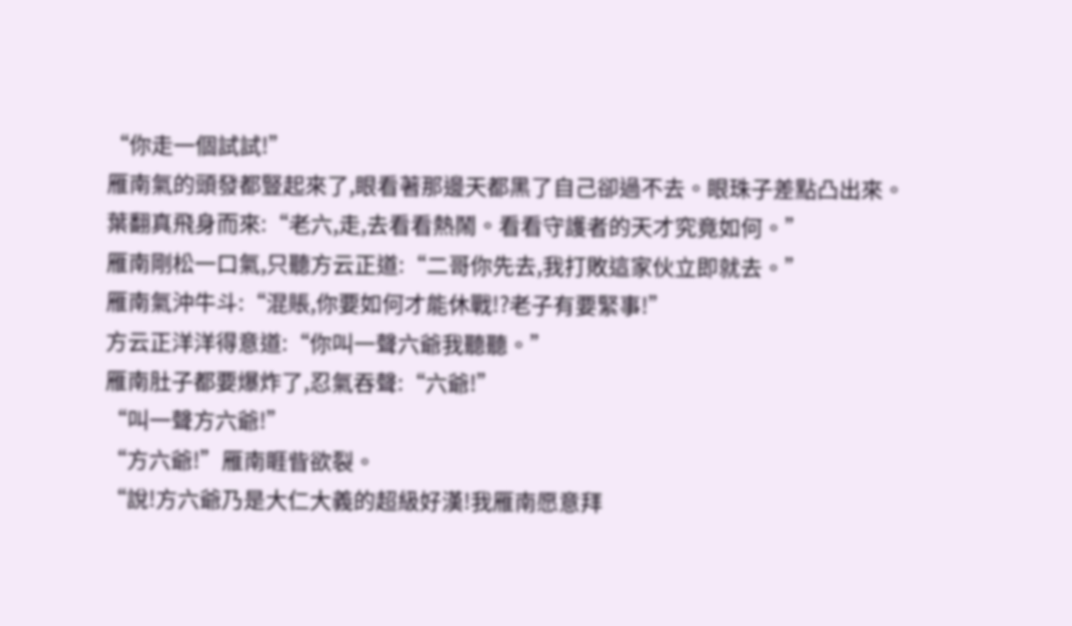“你走一個試試!”
雁南氣的頭發都豎起來了,眼看著那邊天都黑了自己卻過不去。眼珠子差點凸出來。
葉翻真飛身而來:“老六,走,去看看熱鬧。看看守護者的天才究竟如何。”
雁南剛松一口氣,只聽方云正道:“二哥你先去,我打敗這家伙立即就去。”
雁南氣沖牛斗:“混賬,你要如何才能休戰!?老子有要緊事!”
方云正洋洋得意道:“你叫一聲六爺我聽聽。”
雁南肚子都要爆炸了,忍氣吞聲:“六爺!”
“叫一聲方六爺!”
“方六爺!”雁南睚眥欲裂。
“說!方六爺乃是大仁大義的超級好漢!我雁南愿意拜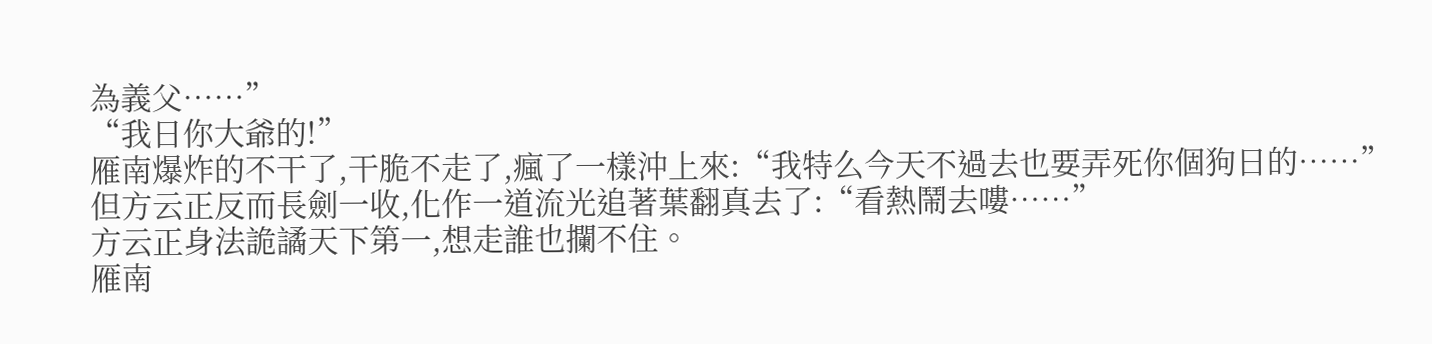為義父……”
“我日你大爺的!”
雁南爆炸的不干了,干脆不走了,瘋了一樣沖上來:“我特么今天不過去也要弄死你個狗日的……”
但方云正反而長劍一收,化作一道流光追著葉翻真去了:“看熱鬧去嘍……”
方云正身法詭譎天下第一,想走誰也攔不住。
雁南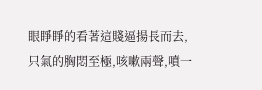眼睜睜的看著這賤逼揚長而去,只氣的胸悶至極,咳嗽兩聲,噴一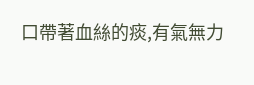口帶著血絲的痰,有氣無力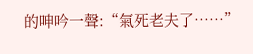的呻吟一聲:“氣死老夫了……”